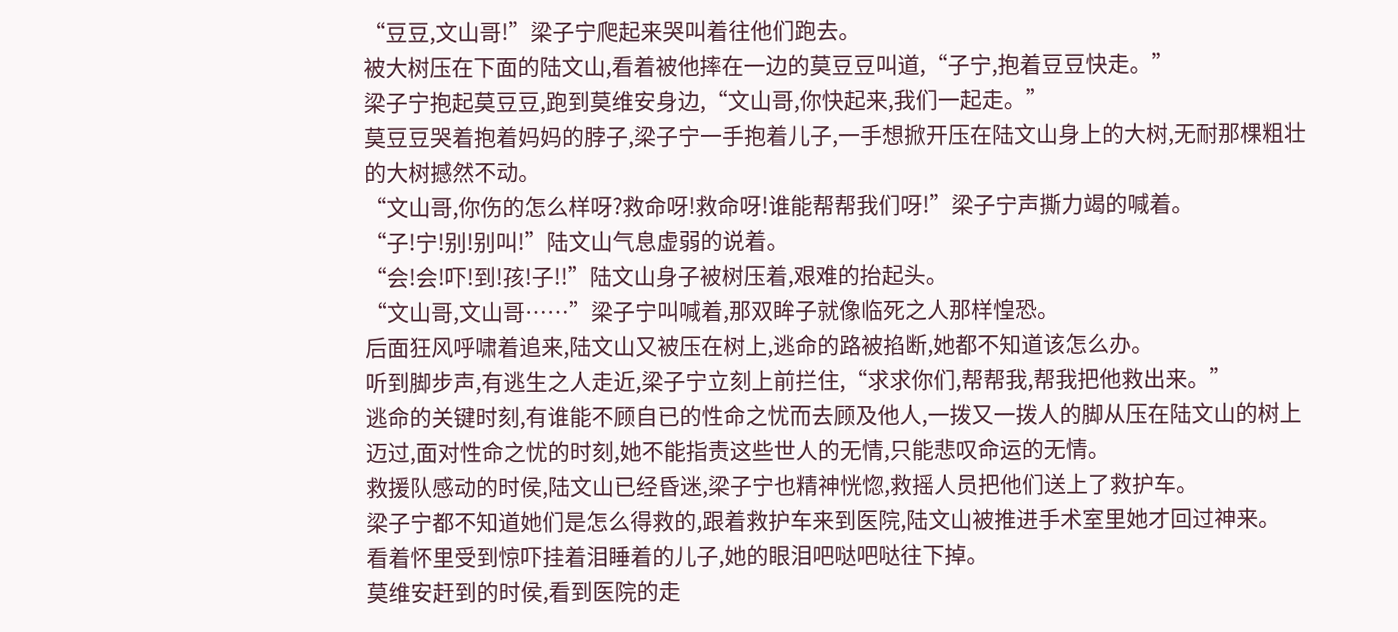“豆豆,文山哥!”梁子宁爬起来哭叫着往他们跑去。
被大树压在下面的陆文山,看着被他摔在一边的莫豆豆叫道,“子宁,抱着豆豆快走。”
梁子宁抱起莫豆豆,跑到莫维安身边,“文山哥,你快起来,我们一起走。”
莫豆豆哭着抱着妈妈的脖子,梁子宁一手抱着儿子,一手想掀开压在陆文山身上的大树,无耐那棵粗壮的大树撼然不动。
“文山哥,你伤的怎么样呀?救命呀!救命呀!谁能帮帮我们呀!”梁子宁声撕力竭的喊着。
“子!宁!别!别叫!”陆文山气息虚弱的说着。
“会!会!吓!到!孩!子!!”陆文山身子被树压着,艰难的抬起头。
“文山哥,文山哥……”梁子宁叫喊着,那双眸子就像临死之人那样惶恐。
后面狂风呼啸着追来,陆文山又被压在树上,逃命的路被掐断,她都不知道该怎么办。
听到脚步声,有逃生之人走近,梁子宁立刻上前拦住,“求求你们,帮帮我,帮我把他救出来。”
逃命的关键时刻,有谁能不顾自已的性命之忧而去顾及他人,一拨又一拨人的脚从压在陆文山的树上迈过,面对性命之忧的时刻,她不能指责这些世人的无情,只能悲叹命运的无情。
救援队感动的时侯,陆文山已经昏迷,梁子宁也精神恍惚,救摇人员把他们送上了救护车。
梁子宁都不知道她们是怎么得救的,跟着救护车来到医院,陆文山被推进手术室里她才回过神来。
看着怀里受到惊吓挂着泪睡着的儿子,她的眼泪吧哒吧哒往下掉。
莫维安赶到的时侯,看到医院的走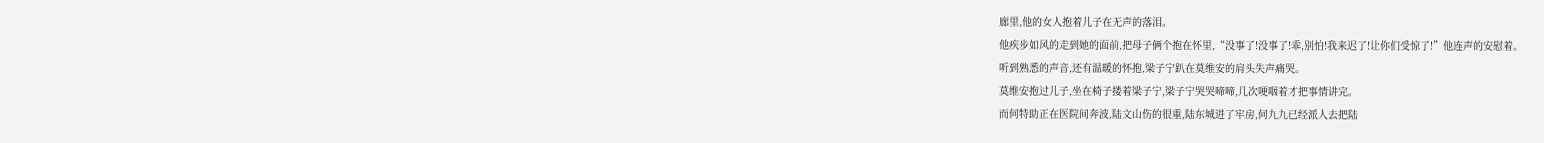廊里,他的女人抱着儿子在无声的落泪。
他疾步如风的走到她的面前,把母子俩个抱在怀里,“没事了!没事了!乖,别怕!我来迟了!让你们受惊了!”他连声的安慰着。
听到熟悉的声音,还有温暖的怀抱,梁子宁趴在莫维安的肩头失声痛哭。
莫维安抱过儿子,坐在椅子搂着梁子宁,梁子宁哭哭啼啼,几次哽咽着才把事情讲完。
而何特助正在医院间奔波,陆文山伤的很重,陆东城进了牢房,何九九已经派人去把陆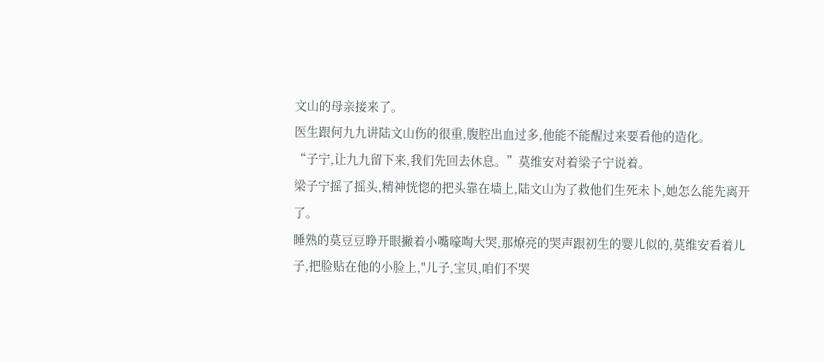文山的母亲接来了。
医生跟何九九讲陆文山伤的很重,腹腔出血过多,他能不能醒过来要看他的造化。
“子宁,让九九留下来,我们先回去休息。”莫维安对着梁子宁说着。
梁子宁摇了摇头,精神恍惚的把头靠在墙上,陆文山为了救他们生死未卜,她怎么能先离开了。
睡熟的莫豆豆睁开眼撇着小嘴嚎啕大哭,那燎亮的哭声跟初生的婴儿似的,莫维安看着儿子,把脸贴在他的小脸上,"儿子,宝贝,咱们不哭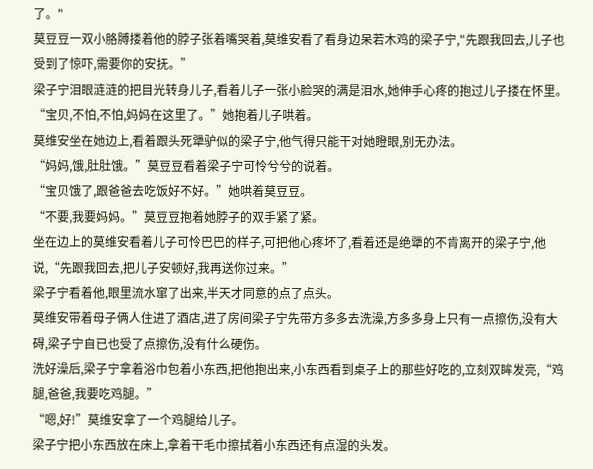了。"
莫豆豆一双小胳膊搂着他的脖子张着嘴哭着,莫维安看了看身边呆若木鸡的梁子宁,"先跟我回去,儿子也受到了惊吓,需要你的安抚。”
梁子宁泪眼涟涟的把目光转身儿子,看着儿子一张小脸哭的满是泪水,她伸手心疼的抱过儿子搂在怀里。
“宝贝,不怕,不怕,妈妈在这里了。”她抱着儿子哄着。
莫维安坐在她边上,看着跟头死犟驴似的梁子宁,他气得只能干对她瞪眼,别无办法。
“妈妈,饿,肚肚饿。”莫豆豆看着梁子宁可怜兮兮的说着。
“宝贝饿了,跟爸爸去吃饭好不好。”她哄着莫豆豆。
“不要,我要妈妈。”莫豆豆抱着她脖子的双手紧了紧。
坐在边上的莫维安看着儿子可怜巴巴的样子,可把他心疼坏了,看着还是绝犟的不肯离开的梁子宁,他说,“先跟我回去,把儿子安顿好,我再送你过来。”
梁子宁看着他,眼里流水窜了出来,半天才同意的点了点头。
莫维安带着母子俩人住进了酒店,进了房间梁子宁先带方多多去洗澡,方多多身上只有一点擦伤,没有大碍,梁子宁自已也受了点擦伤,没有什么硬伤。
洗好澡后,梁子宁拿着浴巾包着小东西,把他抱出来,小东西看到桌子上的那些好吃的,立刻双眸发亮,“鸡腿,爸爸,我要吃鸡腿。”
“嗯,好!”莫维安拿了一个鸡腿给儿子。
梁子宁把小东西放在床上,拿着干毛巾擦拭着小东西还有点湿的头发。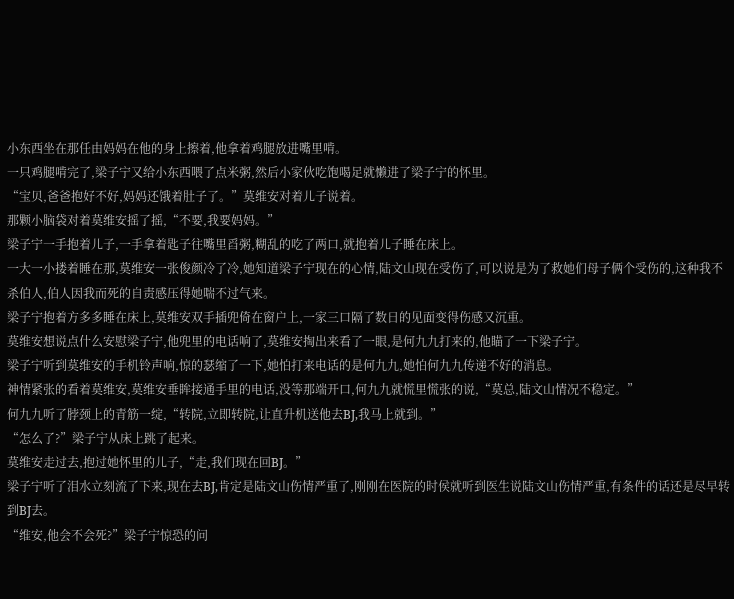小东西坐在那任由妈妈在他的身上擦着,他拿着鸡腿放进嘴里啃。
一只鸡腿啃完了,梁子宁又给小东西喂了点米粥,然后小家伙吃饱喝足就懒进了梁子宁的怀里。
“宝贝,爸爸抱好不好,妈妈还饿着肚子了。”莫维安对着儿子说着。
那颗小脑袋对着莫维安摇了摇,“不要,我要妈妈。”
梁子宁一手抱着儿子,一手拿着匙子往嘴里舀粥,糊乱的吃了两口,就抱着儿子睡在床上。
一大一小搂着睡在那,莫维安一张俊颜冷了冷,她知道梁子宁现在的心情,陆文山现在受伤了,可以说是为了救她们母子俩个受伤的,这种我不杀伯人,伯人因我而死的自责感压得她喘不过气来。
梁子宁抱着方多多睡在床上,莫维安双手插兜倚在窗户上,一家三口隔了数日的见面变得伤感又沉重。
莫维安想说点什么安慰梁子宁,他兜里的电话响了,莫维安掏出来看了一眼,是何九九打来的,他瞄了一下梁子宁。
梁子宁听到莫维安的手机铃声响,惊的瑟缩了一下,她怕打来电话的是何九九,她怕何九九传递不好的消息。
神情紧张的看着莫维安,莫维安垂眸接通手里的电话,没等那端开口,何九九就慌里慌张的说,“莫总,陆文山情况不稳定。”
何九九听了脖颈上的青筋一绽,“转院,立即转院,让直升机送他去BJ,我马上就到。”
“怎么了?”梁子宁从床上跳了起来。
莫维安走过去,抱过她怀里的儿子,“走,我们现在回BJ。”
梁子宁听了泪水立刻流了下来,现在去BJ,肯定是陆文山伤情严重了,刚刚在医院的时侯就听到医生说陆文山伤情严重,有条件的话还是尽早转到BJ去。
“维安,他会不会死?”梁子宁惊恐的问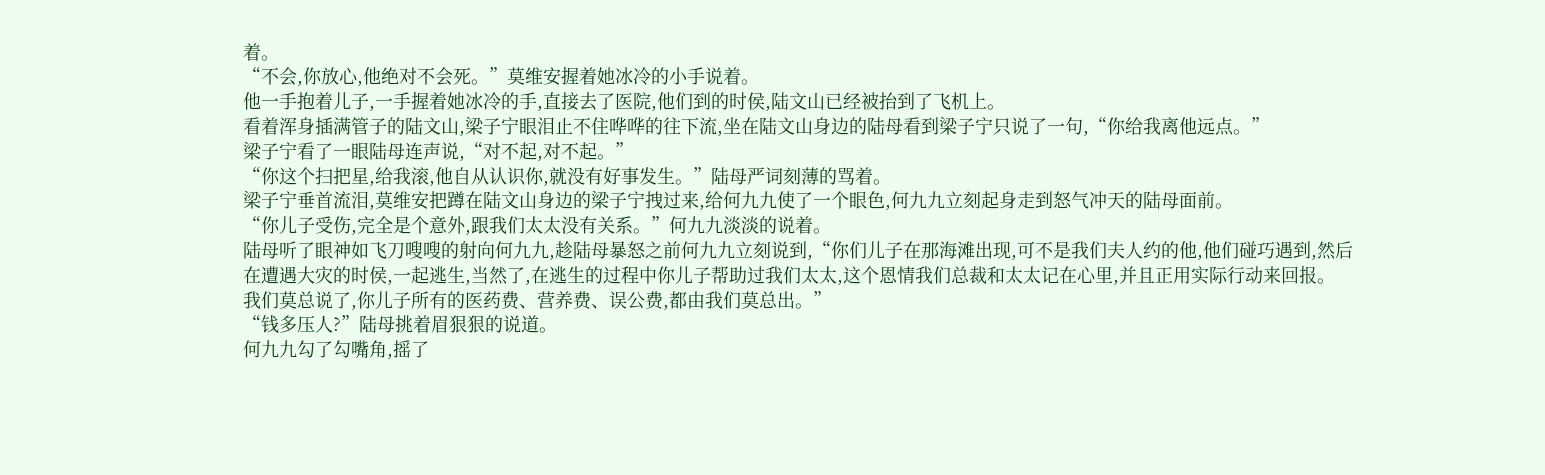着。
“不会,你放心,他绝对不会死。”莫维安握着她冰冷的小手说着。
他一手抱着儿子,一手握着她冰冷的手,直接去了医院,他们到的时侯,陆文山已经被抬到了飞机上。
看着浑身插满管子的陆文山,梁子宁眼泪止不住哗哗的往下流,坐在陆文山身边的陆母看到梁子宁只说了一句,“你给我离他远点。”
梁子宁看了一眼陆母连声说,“对不起,对不起。”
“你这个扫把星,给我滚,他自从认识你,就没有好事发生。”陆母严词刻薄的骂着。
梁子宁垂首流泪,莫维安把蹲在陆文山身边的梁子宁拽过来,给何九九使了一个眼色,何九九立刻起身走到怒气冲天的陆母面前。
“你儿子受伤,完全是个意外,跟我们太太没有关系。”何九九淡淡的说着。
陆母听了眼神如飞刀嗖嗖的射向何九九,趁陆母暴怒之前何九九立刻说到,“你们儿子在那海滩出现,可不是我们夫人约的他,他们碰巧遇到,然后在遭遇大灾的时侯,一起逃生,当然了,在逃生的过程中你儿子帮助过我们太太,这个恩情我们总裁和太太记在心里,并且正用实际行动来回报。
我们莫总说了,你儿子所有的医药费、营养费、误公费,都由我们莫总出。”
“钱多压人?”陆母挑着眉狠狠的说道。
何九九勾了勾嘴角,摇了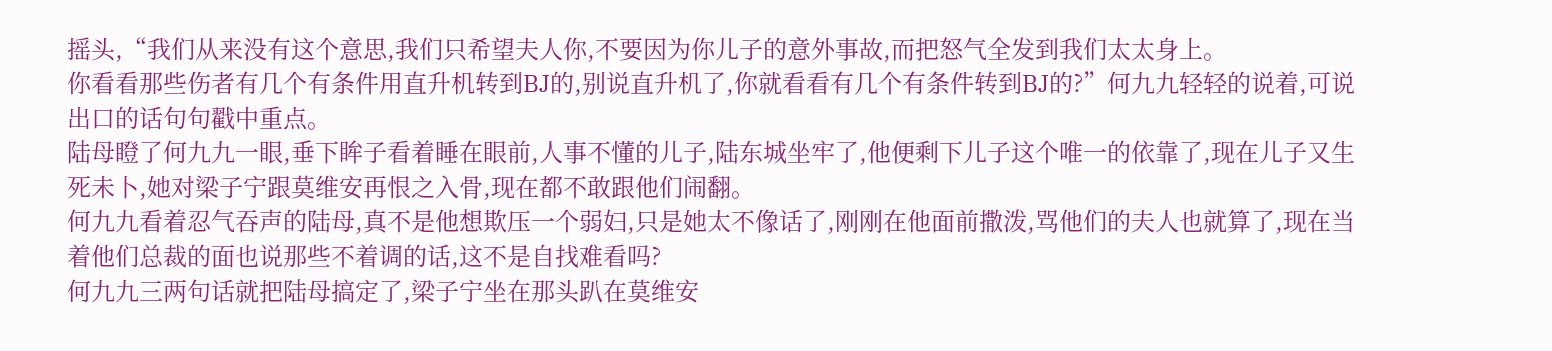摇头,“我们从来没有这个意思,我们只希望夫人你,不要因为你儿子的意外事故,而把怒气全发到我们太太身上。
你看看那些伤者有几个有条件用直升机转到BJ的,别说直升机了,你就看看有几个有条件转到BJ的?”何九九轻轻的说着,可说出口的话句句戳中重点。
陆母瞪了何九九一眼,垂下眸子看着睡在眼前,人事不懂的儿子,陆东城坐牢了,他便剩下儿子这个唯一的依靠了,现在儿子又生死未卜,她对梁子宁跟莫维安再恨之入骨,现在都不敢跟他们闹翻。
何九九看着忍气吞声的陆母,真不是他想欺压一个弱妇,只是她太不像话了,刚刚在他面前撒泼,骂他们的夫人也就算了,现在当着他们总裁的面也说那些不着调的话,这不是自找难看吗?
何九九三两句话就把陆母搞定了,梁子宁坐在那头趴在莫维安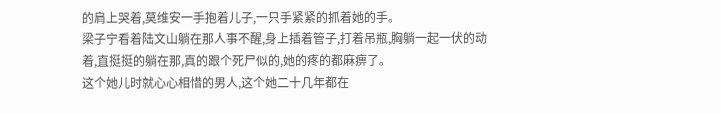的肩上哭着,莫维安一手抱着儿子,一只手紧紧的抓着她的手。
梁子宁看着陆文山躺在那人事不醒,身上插着管子,打着吊瓶,胸躺一起一伏的动着,直挺挺的躺在那,真的跟个死尸似的,她的疼的都麻痹了。
这个她儿时就心心相惜的男人,这个她二十几年都在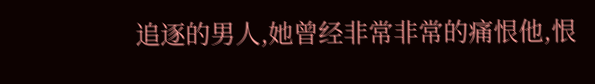追逐的男人,她曾经非常非常的痛恨他,恨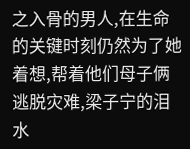之入骨的男人,在生命的关键时刻仍然为了她着想,帮着他们母子俩逃脱灾难,梁子宁的泪水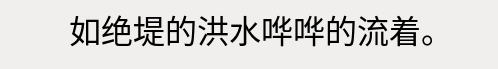如绝堤的洪水哗哗的流着。